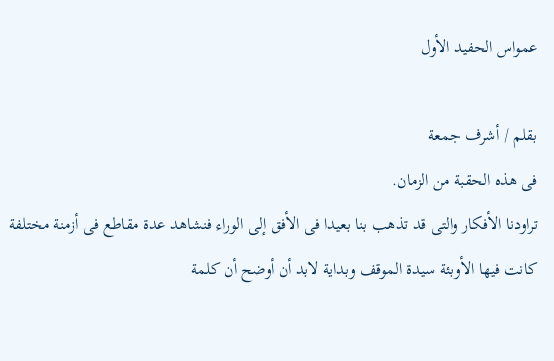عمواس الحفيد الأول

بقلم / أشرف جمعة
فى هذه الحقبة من الزمان.
تراودنا الأفكار والتى قد تذهب بنا بعيدا فى الأفق إلى الوراء فنشاهد عدة مقاطع فى أزمنة مختلفة كانت فيها الأوبئة سيدة الموقف وبداية لابد أن أوضح أن كلمة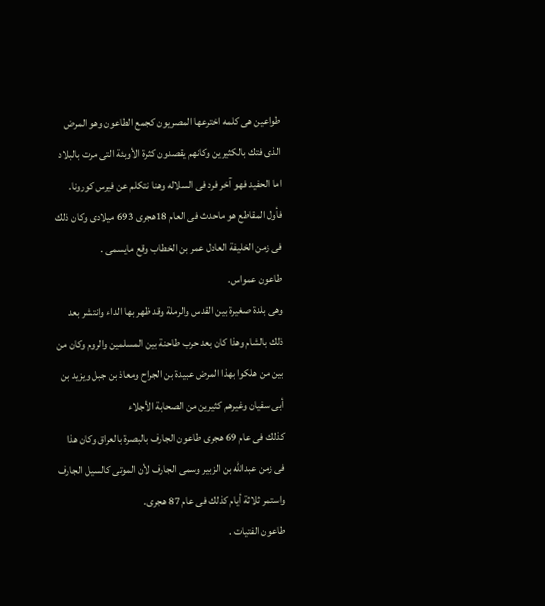طواعين هى كلمه اخترعها المصريون كجمع الطاعون وهو المرض الذى فتك بالكثيرين وكانهم يقصدون كثرة الأوبئة التى مرت بالبلاد اما الحفيد فهو آخر فرد فى السلاله وهنا نتكلم عن فيرس كورونا.
فأول المقاطع هو ماحدث فى العام 18هجرى 693 ميلادى وكان ذلك فى زمن الخليفة العادل عمر بن الخطاب وقع مايسمى .
طاعون عمواس.
وهى بلدة صغيرة بين القدس والرملة وقد ظهر بها الداء وانتشر بعد ذلك بالشام وهذا كان بعد حرب طاحنة بين المسلمين والروم وكان من بين من هلكوا بهذا المرض عبيدة بن الجراح ومعاذ بن جبل ويزيد بن أبى سفيان وغيرهم كثيرين من الصحابة الأجلاء
كذلك فى عام 69 هجرى طاعون الجارف بالبصرة بالعراق وكان هذا فى زمن عبدالله بن الزبير وسمى الجارف لأن الموتى كالسيل الجارف واستمر ثلاثة أيام كذلك فى عام 87 هجرى.
طاعون الفتيات .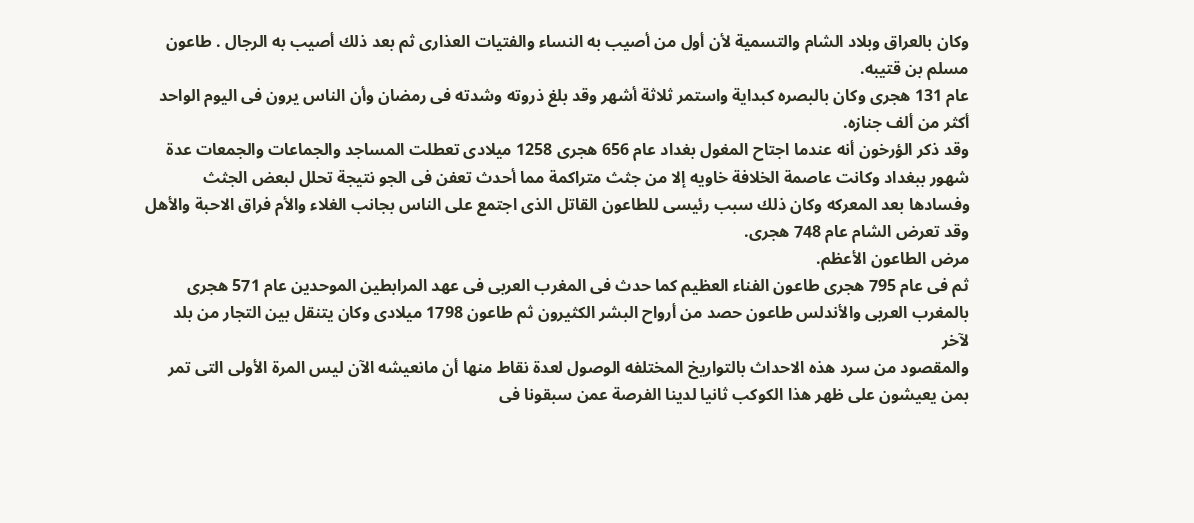وكان بالعراق وبلاد الشام والتسمية لأن أول من أصيب به النساء والفتيات العذارى ثم بعد ذلك أصيب به الرجال . طاعون مسلم بن قتيبه.
عام 131 هجرى وكان بالبصره كبداية واستمر ثلاثة أشهر وقد بلغ ذروته وشدته فى رمضان وأن الناس يرون فى اليوم الواحد أكثر من ألف جنازه.
وقد ذكر الؤرخون أنه عندما اجتاح المغول بغداد عام 656 هجرى 1258 ميلادى تعطلت المساجد والجماعات والجمعات عدة شهور ببغداد وكانت عاصمة الخلافة خاويه إلا من جثث متراكمة مما أحدث تعفن فى الجو نتيجة تحلل لبعض الجثث وفسادها بعد المعركه وكان ذلك سبب رئيسى للطاعون القاتل الذى اجتمع على الناس بجانب الغلاء والأم فراق الاحبة والأهل وقد تعرض الشام عام 748 هجرى.
مرض الطاعون الأعظم.
ثم فى عام 795 هجرى طاعون الفناء العظيم كما حدث فى المغرب العربى فى عهد المرابطين الموحدين عام 571 هجرى بالمغرب العربى والأندلس طاعون حصد من أرواح البشر الكثيرون ثم طاعون 1798 ميلادى وكان يتنقل بين التجار من بلد لآخر
والمقصود من سرد هذه الاحداث بالتواريخ المختلفه الوصول لعدة نقاط منها أن مانعيشه الآن ليس المرة الأولى التى تمر بمن يعيشون على ظهر هذا الكوكب ثانيا لدينا الفرصة عمن سبقونا فى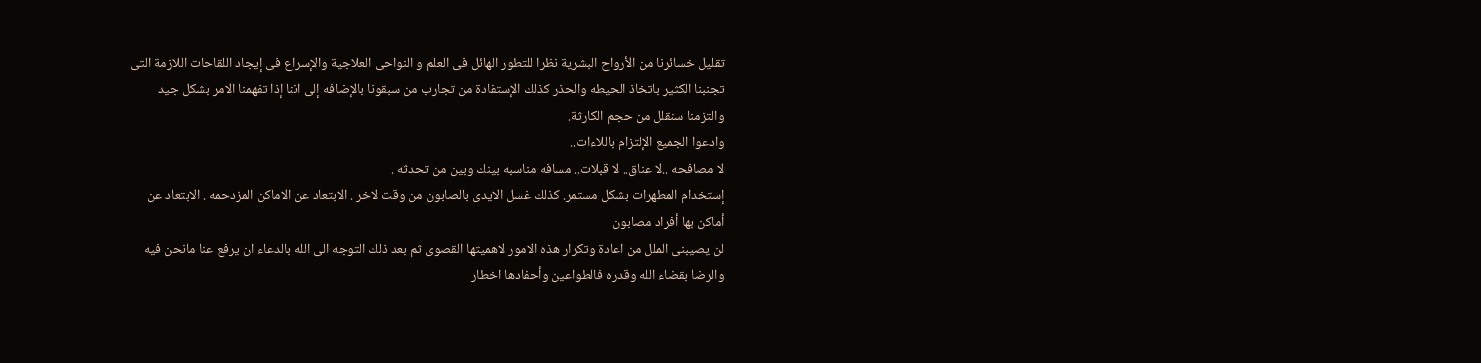تقليل خسائرنا من الأرواح البشرية نظرا للتطور الهائل فى العلم و النواحى العلاجية والإسراع فى إيجاد اللقاحات اللازمة التى تجنبنا الكثير باتخاذ الحيطه والحذر كذلك الإستفادة من تجارب من سبقونا بالإضافه إلى اننا إذا تفهمنا الامر بشكل جيد والتزمنا سنقلل من حجم الكارثة.
وادعوا الجميع الإلتزام باللاءات..
لا مصافحه ..لا عناق.. لا قبلات.. مسافه مناسبه بينك وبين من تحدثه .
إستخدام المطهرات بشكل مستمر. كذلك غسل الايدى بالصابون من وقت لاخر . الابتعاد عن الاماكن المزدحمه . الابتعاد عن أماكن بها أفراد مصابون
لن يصيبنى الملل من اعادة وتكرار هذه الامور لاهميتها القصوى ثم بعد ذلك التوجه الى الله بالدعاء ان يرفع عنا مانحن فيه والرضا بقضاء الله وقدره فالطواعين وأحفادها اخطار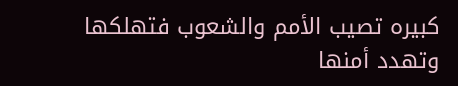كبيره تصيب الأمم والشعوب فتهلكها وتهدد أمنها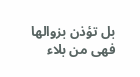بل تؤذن بزوالها فهى من بلاء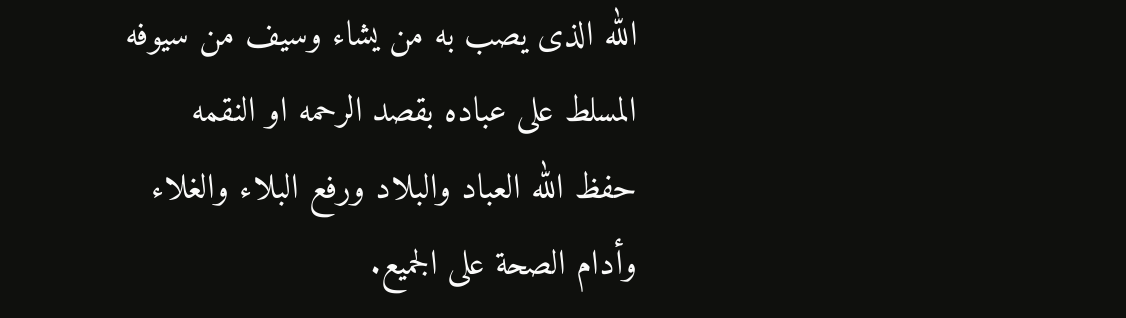الله الذى يصب به من يشاء وسيف من سيوفه المسلط على عباده بقصد الرحمه او النقمه
حفظ الله العباد والبلاد ورفع البلاء والغلاء وأدام الصحة على الجميع.